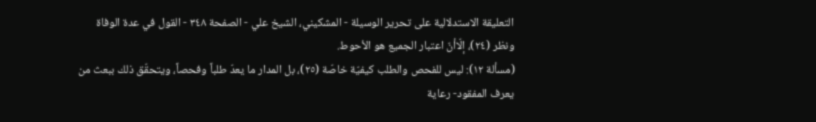التعليقة الاستدلالية على تحرير الوسيلة - المشكيني، الشيخ علي - الصفحة ٣٤٨ - القول في عدة الوفاة
ونظر (٢٤)، إلّاأنّ اعتبار الجميع هو الأحوط.
(مسألة ١٢): ليس للفحص والطلب كيفيّة خاصّة (٢٥)، بل المدار ما يعدّ طلباً وفحصاً، ويتحقّق ذلك ببعث من يعرف المفقود- رعاية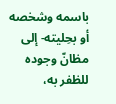باسمه وشخصه أو بحِليته- إلى مظانّ وجوده للظفر به،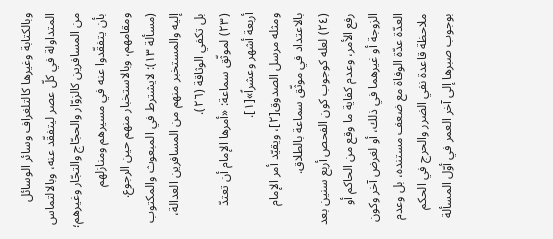وبالكتابة وغيرها كالتلغراف وسائر الوسائل المتداولة في كلّ عصر ليتفقّد عنه، وبالالتماس من المسافرين كالزوّار والحجّاج والتجّار وغيرهم؛ بأن يتفقّدوا عنه في مسيرهم ومنازلهم ومقامهم، وبالاستخبار منهم حين الرجوع.
(مسألة ١٣): لايشترط في المبعوث والمكتوب إليه والمستخبر منهم من المسافرين العدالة، بل تكفي الوثاقة (٢٦).
(٢٣) لموثّق سماعة: «أمرها الإمام أن تعتدّ أربعة أشهر وعشراً»[١].
ومثله مرسل الصدوق[٢]، ويقيّد أمر الإمام بالاعتداد في موثّق سماعة بالطلاق.
(٢٤) لعله كوجوب كون الفحص أربع سنين بعد رفع الأمر، وعدم كفاية ما وقع من الحاكم أو الزوجة أو غيرهما في ذلك، أو لغرض آخر وكون العدّة عدّة الوفاة مع ضعف مستنده، بل وعدم ملاحظة قاعدة نفي الضرر والحرج في الحكم بوجوب صبرها إلى آخر العمر في أوّل المسألة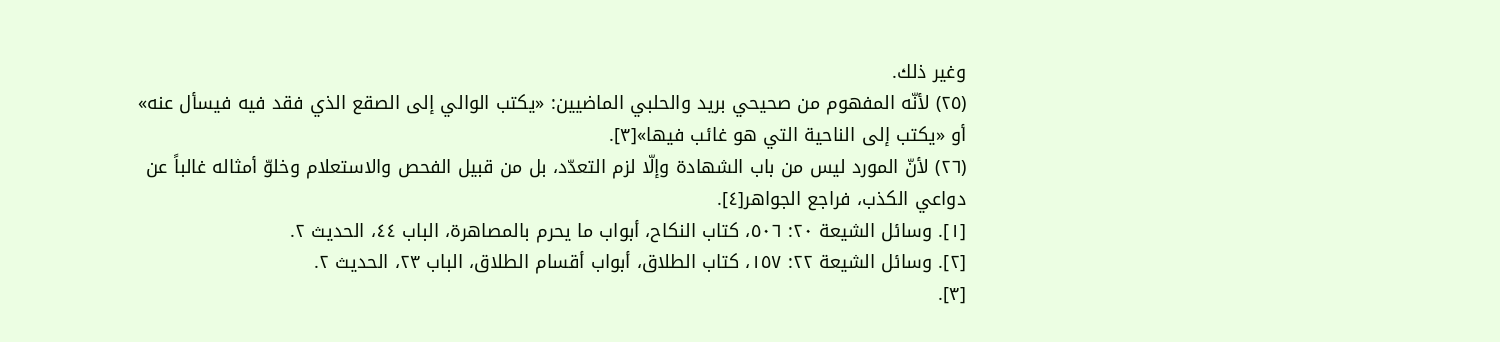وغير ذلك.
(٢٥) لأنّه المفهوم من صحيحي بريد والحلبي الماضيين: «يكتب الوالي إلى الصقع الذي فقد فيه فيسأل عنه» أو «يكتب إلى الناحية التي هو غائب فيها»[٣].
(٢٦) لأنّ المورد ليس من باب الشهادة وإلّا لزم التعدّد، بل من قبيل الفحص والاستعلام وخلوّ أمثاله غالباً عن دواعي الكذب، فراجع الجواهر[٤].
[١]. وسائل الشيعة ٢٠: ٥٠٦، كتاب النكاح، أبواب ما يحرم بالمصاهرة، الباب ٤٤، الحديث ٢.
[٢]. وسائل الشيعة ٢٢: ١٥٧، كتاب الطلاق، أبواب أقسام الطلاق، الباب ٢٣، الحديث ٢.
[٣].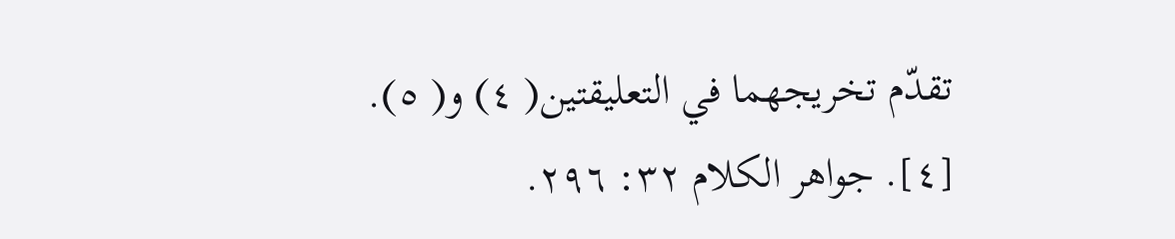تقدّم تخريجهما في التعليقتين( ٤) و( ٥).
[٤]. جواهر الكلام ٣٢: ٢٩٦.